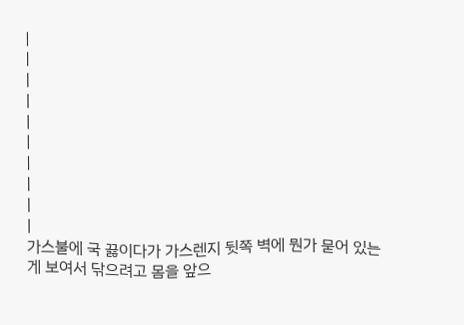|
|
|
|
|
|
|
|
|
|
가스불에 국 끓이다가 가스렌지 뒷쪽 벽에 뭔가 묻어 있는게 보여서 닦으려고 몸을 앞으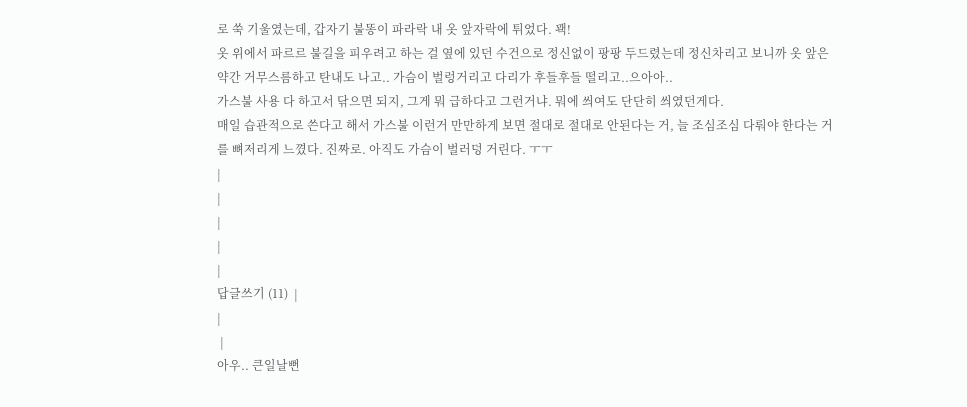로 쑥 기울였는데, 갑자기 불똥이 파라락 내 옷 앞자락에 튀었다. 꽥!
옷 위에서 파르르 불길을 피우려고 하는 걸 옆에 있던 수건으로 정신없이 팡팡 두드렸는데 정신차리고 보니까 옷 앞은 약간 거무스름하고 탄내도 나고.. 가슴이 벌렁거리고 다리가 후들후들 떨리고..으아아..
가스불 사용 다 하고서 닦으면 되지, 그게 뭐 급하다고 그런거냐. 뭐에 씌여도 단단히 씌였던게다.
매일 습관적으로 쓴다고 해서 가스불 이런거 만만하게 보면 절대로 절대로 안된다는 거, 늘 조심조심 다뤄야 한다는 거를 뼈저리게 느꼈다. 진짜로. 아직도 가슴이 벌러덩 거린다. ㅜㅜ
|
|
|
|
|
답글쓰기 (11)  |
|
 |
아우.. 큰일날뻔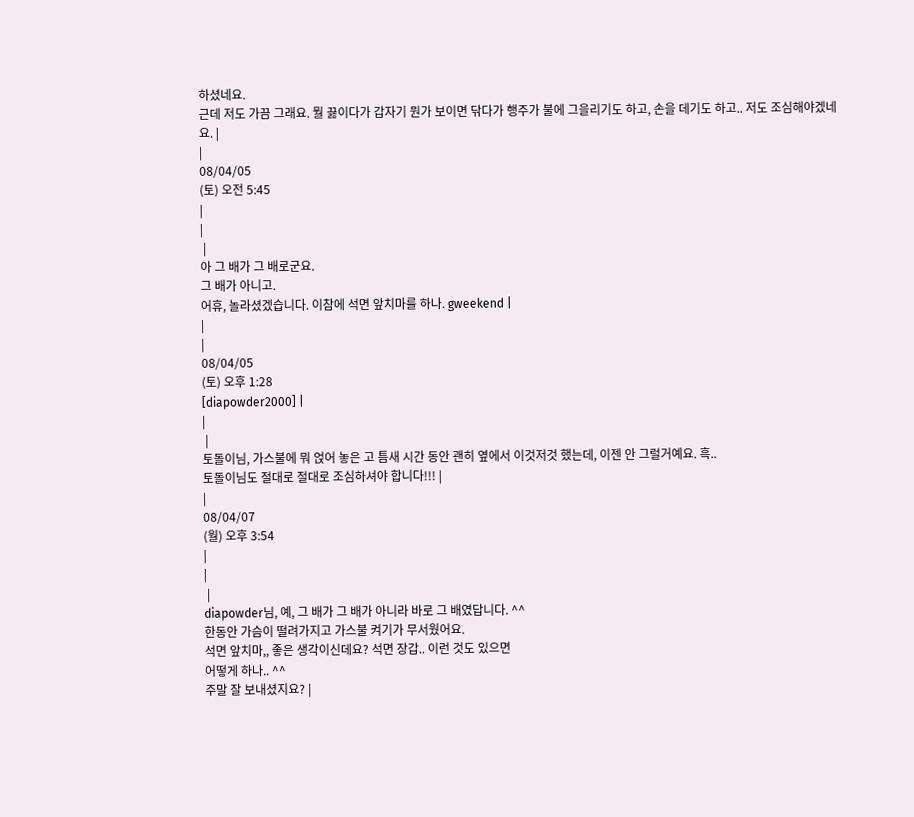하셨네요.
근데 저도 가끔 그래요. 뭘 끓이다가 갑자기 뭔가 보이면 닦다가 행주가 불에 그을리기도 하고, 손을 데기도 하고.. 저도 조심해야겠네요. |
|
08/04/05
(토) 오전 5:45
|
|
 |
아 그 배가 그 배로군요.
그 배가 아니고.
어휴, 놀라셨겠습니다. 이참에 석면 앞치마를 하나. gweekend |
|
|
08/04/05
(토) 오후 1:28
[diapowder2000] |
|
 |
토돌이님, 가스불에 뭐 얹어 놓은 고 틈새 시간 동안 괜히 옆에서 이것저것 했는데, 이젠 안 그럴거예요. 흑..
토돌이님도 절대로 절대로 조심하셔야 합니다!!! |
|
08/04/07
(월) 오후 3:54
|
|
 |
diapowder님, 예, 그 배가 그 배가 아니라 바로 그 배였답니다. ^^
한동안 가슴이 떨려가지고 가스불 켜기가 무서웠어요.
석면 앞치마,, 좋은 생각이신데요? 석면 장갑.. 이런 것도 있으면
어떻게 하나.. ^^
주말 잘 보내셨지요? |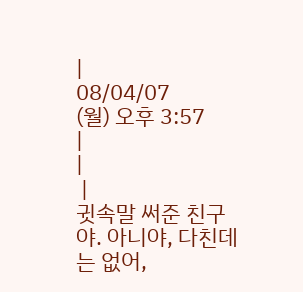|
08/04/07
(월) 오후 3:57
|
|
 |
귓속말 써준 친구야. 아니야, 다친데는 없어,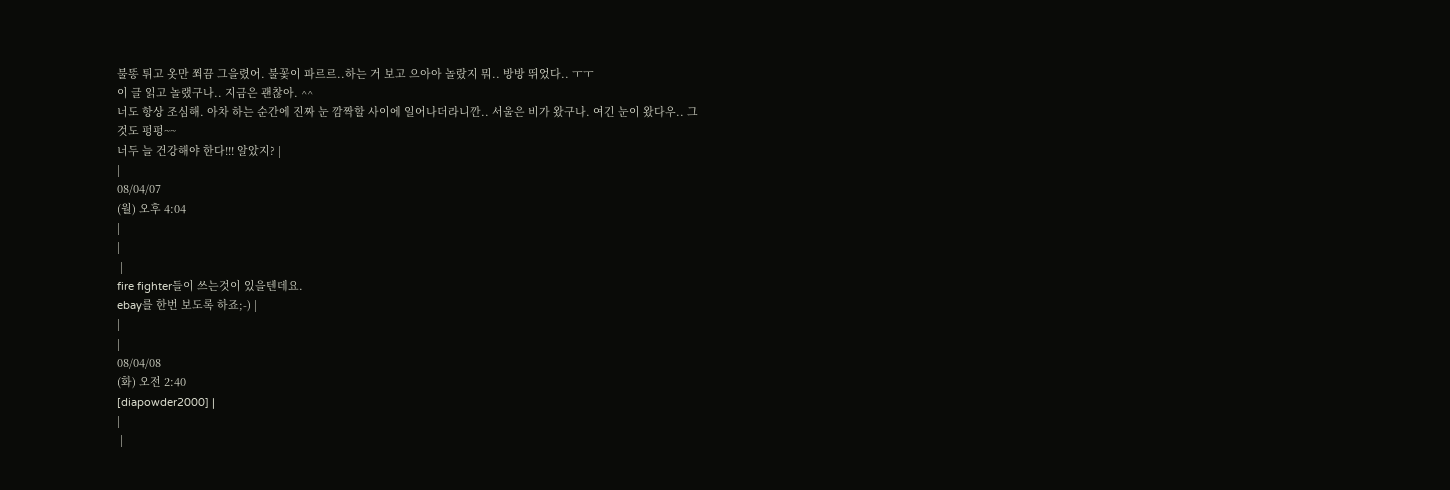불똥 튀고 옷만 쬐끔 그을렸어. 불꽃이 파르르..하는 거 보고 으아아 놀랐지 뭐.. 방방 뛰었다.. ㅜㅜ
이 글 읽고 놀랬구나.. 지금은 괜찮아. ^^
너도 항상 조심해. 아차 하는 순간에 진짜 눈 깜짝할 사이에 일어나더라니깐.. 서울은 비가 왔구나. 여긴 눈이 왔다우.. 그것도 펑펑~~
너두 늘 건강해야 한다!!! 알았지? |
|
08/04/07
(월) 오후 4:04
|
|
 |
fire fighter들이 쓰는것이 있을텐데요.
ebay를 한번 보도록 하죠;-) |
|
|
08/04/08
(화) 오전 2:40
[diapowder2000] |
|
 |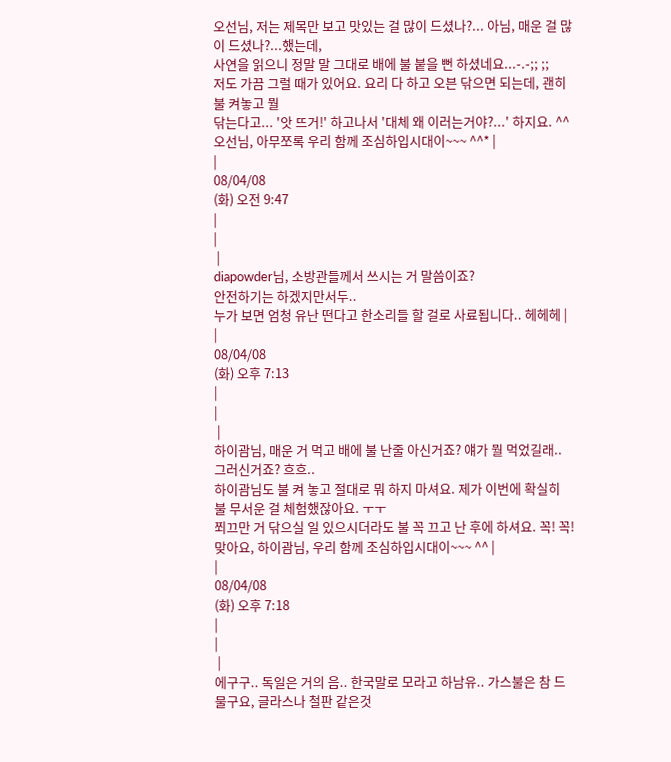오선님, 저는 제목만 보고 맛있는 걸 많이 드셨나?... 아님, 매운 걸 많이 드셨나?...했는데,
사연을 읽으니 정말 말 그대로 배에 불 붙을 뻔 하셨네요...-.-;; ;;
저도 가끔 그럴 때가 있어요. 요리 다 하고 오븐 닦으면 되는데, 괜히 불 켜놓고 뭘
닦는다고... '앗 뜨거!' 하고나서 '대체 왜 이러는거야?...' 하지요. ^^
오선님, 아무쪼록 우리 함께 조심하입시대이~~~ ^^* |
|
08/04/08
(화) 오전 9:47
|
|
 |
diapowder님, 소방관들께서 쓰시는 거 말씀이죠?
안전하기는 하겠지만서두..
누가 보면 엄청 유난 떤다고 한소리들 할 걸로 사료됩니다.. 헤헤헤 |
|
08/04/08
(화) 오후 7:13
|
|
 |
하이괌님, 매운 거 먹고 배에 불 난줄 아신거죠? 얘가 뭘 먹었길래..
그러신거죠? 흐흐..
하이괌님도 불 켜 놓고 절대로 뭐 하지 마셔요. 제가 이번에 확실히
불 무서운 걸 체험했잖아요. ㅜㅜ
쬐끄만 거 닦으실 일 있으시더라도 불 꼭 끄고 난 후에 하셔요. 꼭! 꼭!
맞아요, 하이괌님, 우리 함께 조심하입시대이~~~ ^^ |
|
08/04/08
(화) 오후 7:18
|
|
 |
에구구.. 독일은 거의 음.. 한국말로 모라고 하남유.. 가스불은 참 드물구요, 글라스나 철판 같은것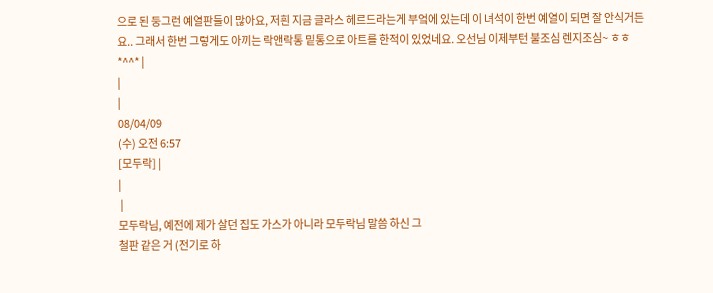으로 된 둥그런 예열판들이 많아요, 저흰 지금 글라스 헤르드라는게 부엌에 있는데 이 녀석이 한번 예열이 되면 잘 안식거든요.. 그래서 한번 그렇게도 아끼는 락앤락통 밑통으로 아트를 한적이 있었네요. 오선님 이제부턴 불조심 렌지조심~ ㅎㅎ *^^* |
|
|
08/04/09
(수) 오전 6:57
[모두락] |
|
 |
모두락님, 예전에 제가 살던 집도 가스가 아니라 모두락님 말씀 하신 그
철판 같은 거 (전기로 하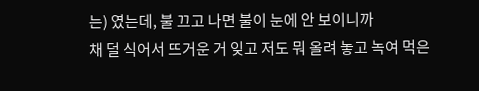는) 였는데, 불 끄고 나면 불이 눈에 안 보이니까
채 덜 식어서 뜨거운 거 잊고 저도 뭐 올려 놓고 녹여 먹은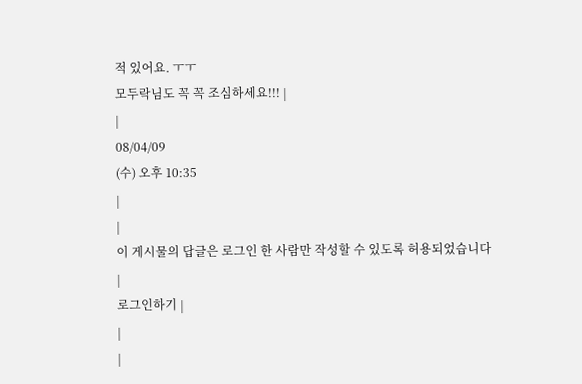적 있어요. ㅜㅜ
모두락님도 꼭 꼭 조심하세요!!! |
|
08/04/09
(수) 오후 10:35
|
|
이 게시물의 답글은 로그인 한 사람만 작성할 수 있도록 허용되었습니다
|
로그인하기 |
|
|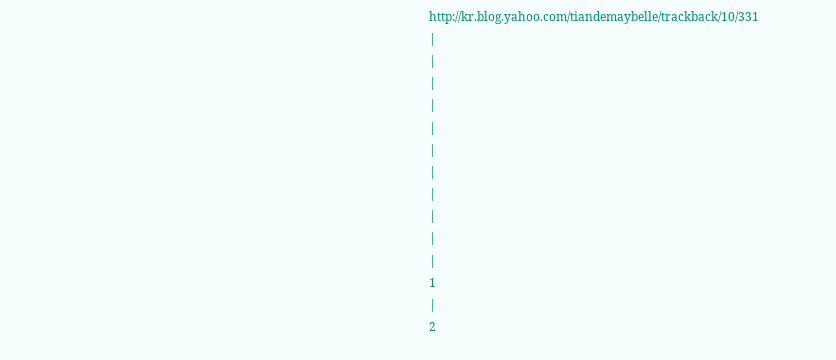http://kr.blog.yahoo.com/tiandemaybelle/trackback/10/331
|
|
|
|
|
|
|
|
|
|
|
1
|
2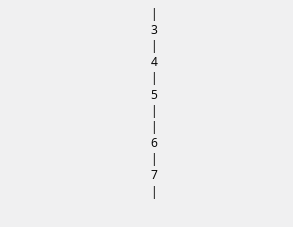|
3
|
4
|
5
|
|
6
|
7
|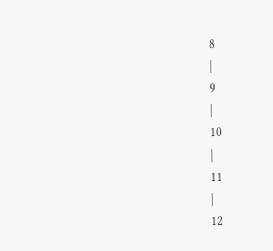8
|
9
|
10
|
11
|
12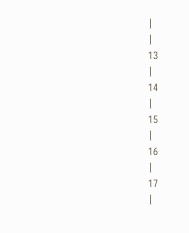|
|
13
|
14
|
15
|
16
|
17
|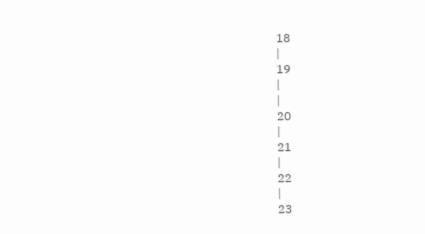18
|
19
|
|
20
|
21
|
22
|
23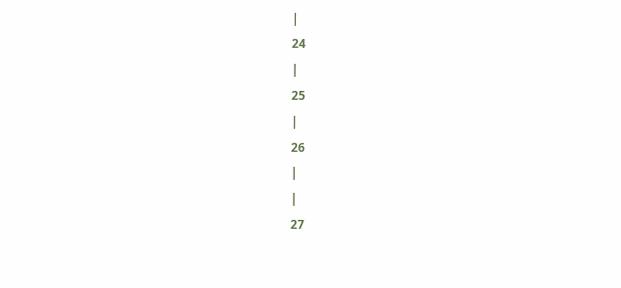|
24
|
25
|
26
|
|
27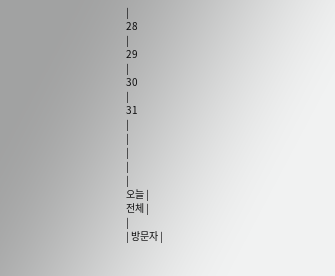|
28
|
29
|
30
|
31
|
|
|
|
|
오늘 |
전체 |
|
| 방문자 |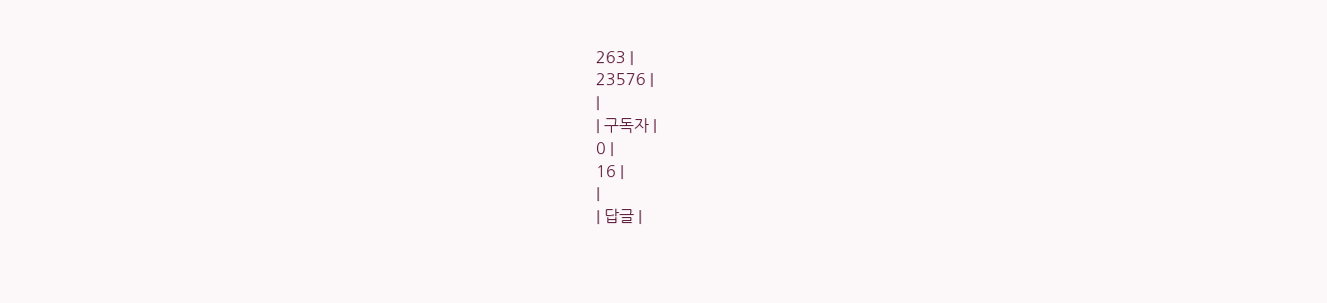263 |
23576 |
|
| 구독자 |
0 |
16 |
|
| 답글 |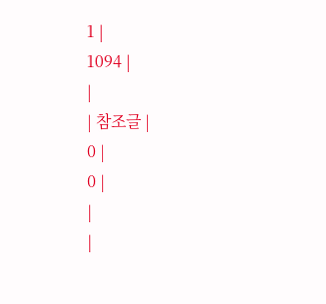1 |
1094 |
|
| 참조글 |
0 |
0 |
|
|